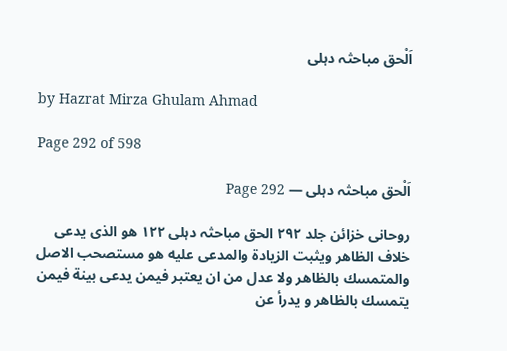اَلْحق مباحثہ دہلی

by Hazrat Mirza Ghulam Ahmad

Page 292 of 598

اَلْحق مباحثہ دہلی — Page 292

روحانی خزائن جلد ۲۹۲ الحق مباحثہ دہلی ۱۲۲ هو الذى يدعى خلاف الظاهر ويثبت الزيادة والمدعى عليه هو مستصحب الاصل والمتمسك بالظاهر ولا عدل من ان يعتبر فيمن يدعى بينة فيمن يتمسك بالظاهر و يدرأ عن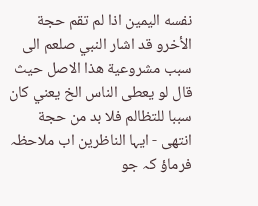نفسه اليمين اذا لم تقم حجة الأخرو قد اشار النبي صلعم الى سبب مشروعية هذا الاصل حيث قال لو يعطى الناس الخ يعني كان سببا للتظالم فلا بد من حجة انتهى - ایہا الناظرین اب ملاحظہ فرماؤ کہ جو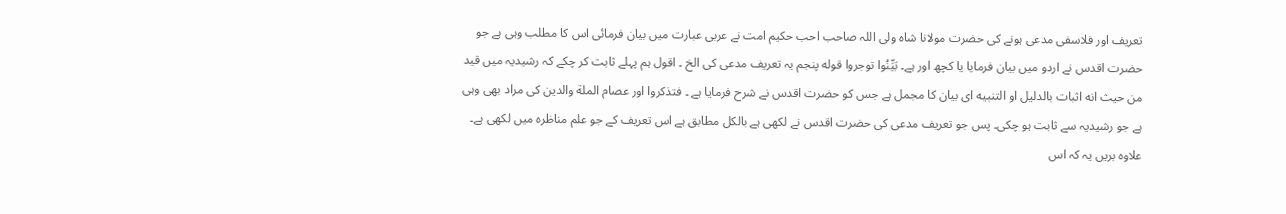تعریف اور فلاسفی مدعی ہونے کی حضرت مولانا شاہ ولی اللہ صاحب احب حکیم امت نے عربی عبارت میں بیان فرمائی اس کا مطلب وہی ہے جو حضرت اقدس نے اردو میں بیان فرمایا یا کچھ اور ہے۔ بَيِّنُوا توجروا قوله پنجم یہ تعریف مدعی کی الخ ۔ اقول ہم پہلے ثابت کر چکے کہ رشیدیہ میں قید من حيث انه اثبات بالدليل او التنبيه اى بیان کا مجمل ہے جس کو حضرت اقدس نے شرح فرمایا ہے ۔ فتذکروا اور عصام الملة والدین کی مراد بھی وہی ہے جو رشیدیہ سے ثابت ہو چکی۔ پس جو تعریف مدعی کی حضرت اقدس نے لکھی ہے بالکل مطابق ہے اس تعریف کے جو علم مناظرہ میں لکھی ہے۔ علاوہ بریں یہ کہ اس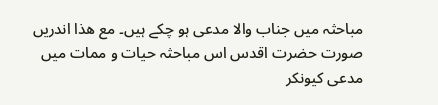مباحثہ میں جناب والا مدعی ہو چکے ہیں۔ مع هذا اندریں صورت حضرت اقدس اس مباحثہ حیات و ممات میں مدعی کیونکر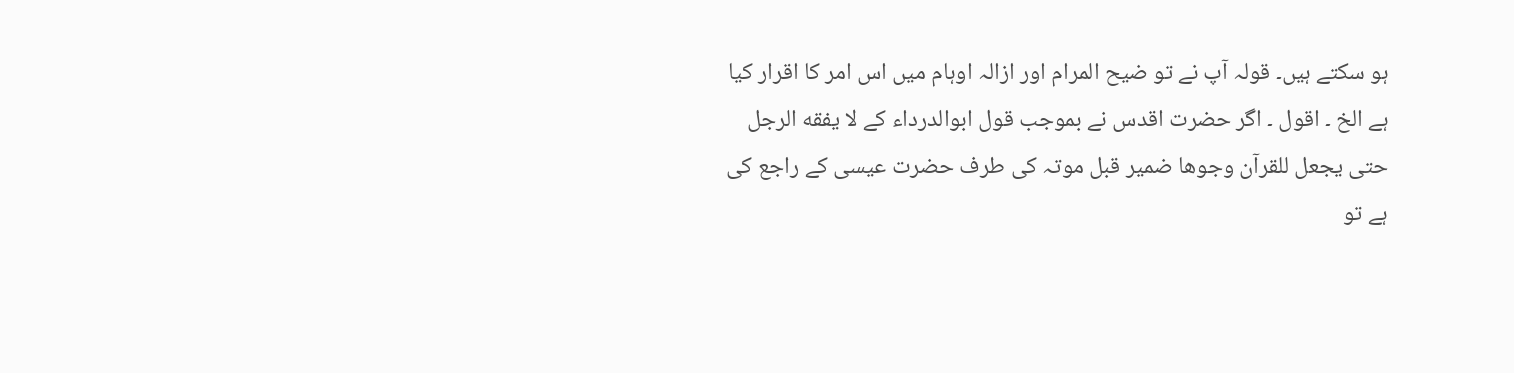ہو سکتے ہیں۔ قولہ آپ نے تو ضیح المرام اور ازالہ اوہام میں اس امر کا اقرار کیا ہے الخ ۔ اقول ۔ اگر حضرت اقدس نے بموجب قول ابوالدرداء کے لا يفقه الرجل حتى يجعل للقرآن وجوها ضمير قبل موتہ کی طرف حضرت عیسی کے راجع کی ہے تو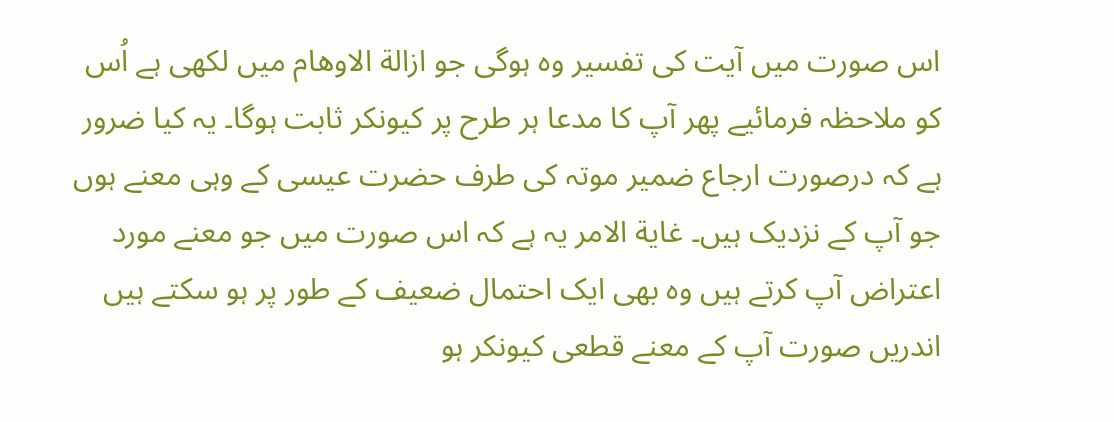اس صورت میں آیت کی تفسیر وہ ہوگی جو ازالة الاوهام میں لکھی ہے اُس کو ملاحظہ فرمائیے پھر آپ کا مدعا ہر طرح پر کیونکر ثابت ہوگا۔ یہ کیا ضرور ہے کہ درصورت ارجاع ضمیر موتہ کی طرف حضرت عیسی کے وہی معنے ہوں جو آپ کے نزدیک ہیں۔ غاية الامر یہ ہے کہ اس صورت میں جو معنے مورد اعتراض آپ کرتے ہیں وہ بھی ایک احتمال ضعیف کے طور پر ہو سکتے ہیں اندریں صورت آپ کے معنے قطعی کیونکر ہو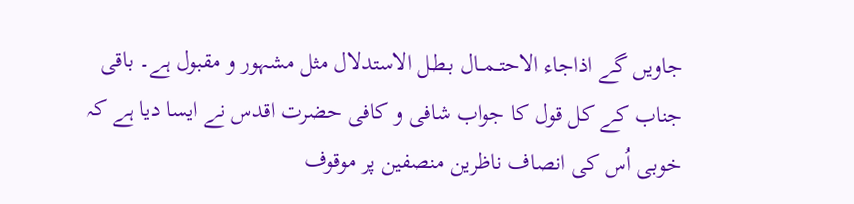جاویں گے اذاجاء الاحتــمــال بـطـل الاستدلال مثل مشہور و مقبول ہے۔ باقی جناب کے کل قول کا جواب شافی و کافی حضرت اقدس نے ایسا دیا ہے کہ خوبی اُس کی انصاف ناظرین منصفین پر موقوف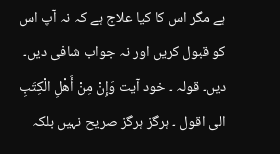ہے مگر اس کا کیا علاج ہے کہ نہ آپ اس کو قبول کریں اور نہ جواب شافی دیں۔ دیں۔ قولہ ۔ خود آیت وَإِنْ مِنْ أَهْلِ الْكِتَبِ الى اقول ۔ ہرگز ہرگز صریح نہیں بلکہ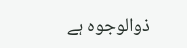ذوالوجوہ ہے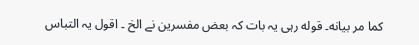كما مر بيانه۔ قوله رہی یہ بات کہ بعض مفسرین نے الخ ۔ اقول یہ التباس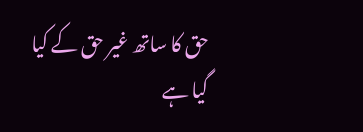حق کا ساتھ غیر حق کے کیا گیا ہے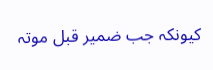کیونکہ جب ضمیر قبل موتہ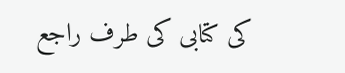کی کتابی کی طرف راجع